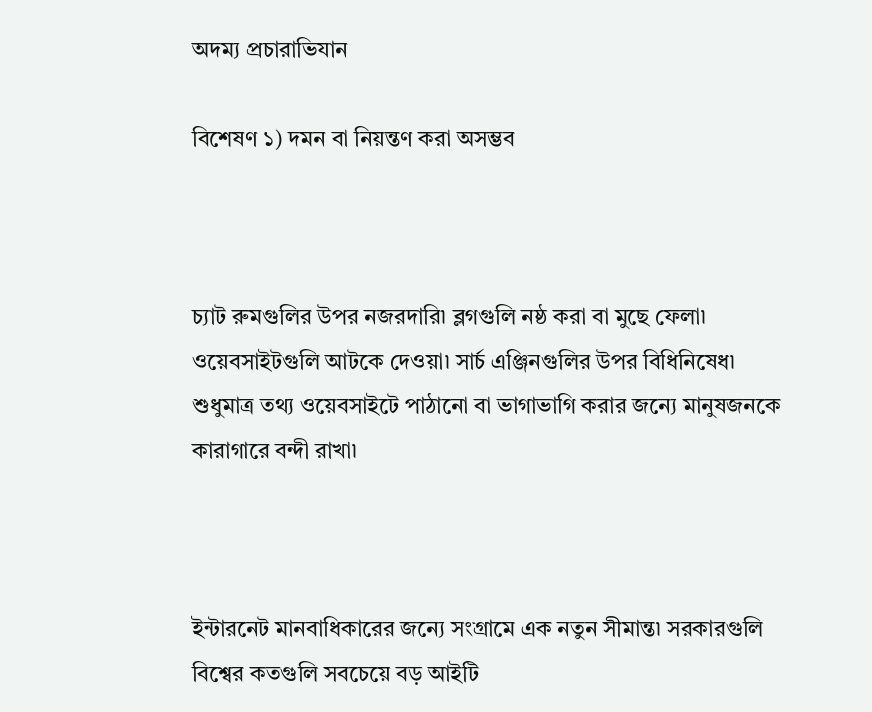অদম্য প্রচারাভিযান

বিশেষণ ১) দমন বা নিয়ন্তণ করা অসম্ভব



চ্যাট রুমগুলির ‍উপর নজরদারি৷ ব্লগগুলি নষ্ঠ করা বা মুছে ফেলা৷ ওয়েবসাইটগুলি ‍আটকে দেওয়া৷ সার্চ ‍এঞ্জিনগুলির ‍উপর বিধিনিষেধ৷ শুধুমাত্র তথ্য ওয়েবসাইটে পাঠানো বা ভাগাভাগি করার জন্যে মানুষজনকে কারাগারে বন্দী রাখা৷



ইন্ট‍ারনেট মানবাধিকারের জন্যে সংগ্রামে ‍এক নতুন সীমান্ত৷ সরকারগুলি বিশ্বের কতগুলি সবচেয়ে বড় আইটি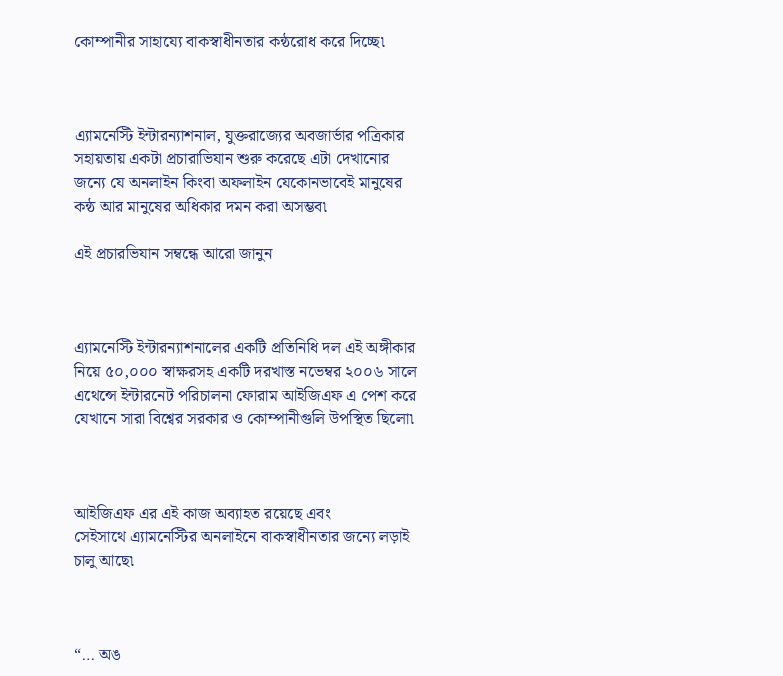কোম্পানীর সাহায্যে বাকস্বাধীনতার কন্ঠরোধ করে দিচ্ছে৷



এ্যামনেস্টি ‍ইন্টারন্যাশনাল, যুক্তরাজ্যের অবজার্ভার পত্রিকার সহায়তায় ‍একটা প্রচারাভিযান শুরু করেছে ‍এটা দেখানোর জন্যে যে অনলাইন কিংবা অফলাইন যেকোনভাবেই মানুষের কন্ঠ ‍আর মানুষের অধিকার দমন করা অসম্ভব৷

এই প্রচারভিযান সম্বন্ধে ‍আরো জানুন



এ্যামনেস্টি ‍ইন্টারন্যাশনালের ‍একটি প্রতিনিধি দল এই অঙ্গীকার নিয়ে ৫০,০০০ স্বাক্ষরসহ ‍একটি দরখাস্ত নভেম্বর ২০০৬ সালে এথেন্সে ‍ইন্টারনেট পরিচালনা ফোরাম আইজিএফ ‍এ পেশ করে যেখানে সারা বিশ্বের সরকার ও কোম্পানীগুলি উপস্থিত ছিলো৷



আইজিএফ ‍এর ‍এই কাজ অব্যাহত রয়েছে ‍এবং সেইসাথে ‍এ্যামনেস্টির অনলাইনে বাকস্বাধীনতার জন্যে লড়াই চালু ‍আছে৷



“… অঙ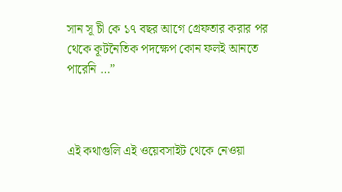সান সূ চী কে ১৭ ‍বছর আগে গ্রেফতার করার পর থেকে কূটনৈতিক পদক্ষেপ কোন ফল‍ই ‍আনতে পারেনি …”



এই কথাগুলি ‍এই ওয়েবসাইট থেকে নেওয়া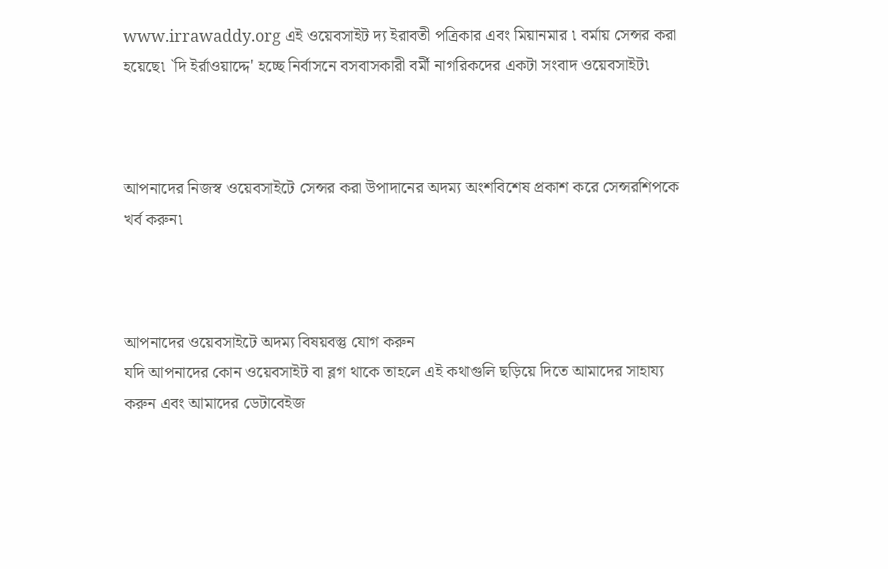www.irrawaddy.org এই ওয়েবসাইট দ্য ‍ইরাবতী পত্রিকার ‍এবং মিয়ানমার ৷ বর্মায় সেন্সর করা হয়েছে৷ `দি ইর্রাওয়াদ্দে' হচ্ছে নির্বাসনে বসবাসকারী বর্মী নাগরিকদের ‍একটা সংবাদ ওয়েবসাইট৷



আপনাদের নিজস্ব ওয়েবসাইটে সেন্সর করা ‍উপাদানের অদম্য অংশবিশেষ প্রকাশ করে সেন্সরশিপকে খর্ব করুন৷



আপনাদের ওয়েবসাইটে অদম্য বিষয়বস্তু যোগ করুন
যদি ‍আপনাদের কোন ওয়েবসাইট বা ব্লগ থাকে তাহলে ‍এই কথাগুলি ছড়িয়ে দিতে আমাদের সাহায্য করুন ‍এবং ‍আমাদের ডেটাবেইজ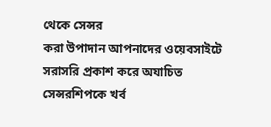থেকে সেন্সর করা ‍উপাদান ‍আপনাদের ওয়েবসাইটে সরাসরি প্রকাশ করে অযাচিত সেন্সরশিপকে খর্ব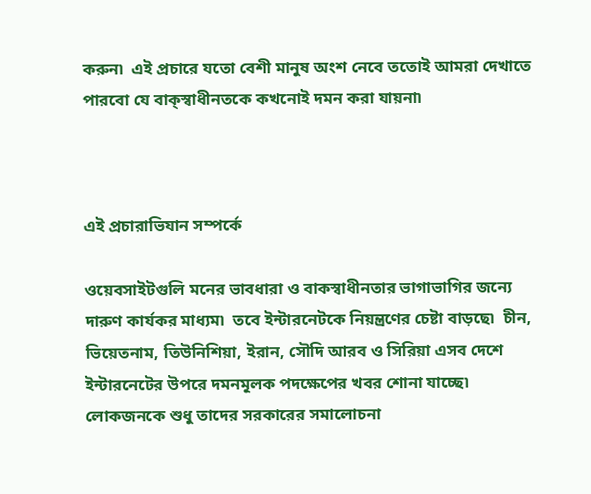করুন৷  এই প্রচারে যতো বেশী মানুষ অংশ নেবে ততোই ‍আমরা দেখাতে পারবো যে বাক‍্স্বাধীনতকে কখনোই দমন করা যায়না৷



এই প্রচারাভিযান সম্পর্কে

ওয়েবসাইটগুলি মনের ভাবধারা ও বাকস্বাধীনতার ভাগাভাগির ‍জন্যে দারুণ কার্যকর মাধ্যম৷  তবে ‍ইন্টারনেটকে নিয়ন্ত্রণের চেষ্টা বাড়ছে৷  চীন, ভিয়েতনাম, তিউনিশিয়া, ইরান, সৌদি ‍আরব ও সিরিয়া এসব দেশে ইন্টারনেটের ‍উপরে দমনমূলক পদক্ষেপের খবর শোনা যাচ্ছে৷ লোকজনকে শুধু তাদের সরকারের সমালোচনা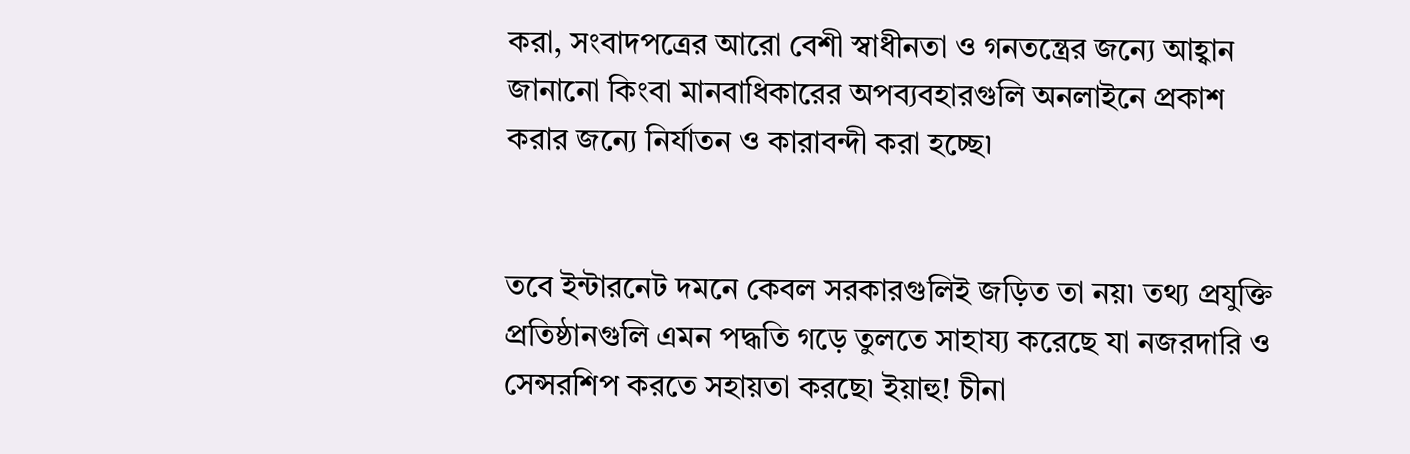করা, সংবাদপত্রের আরো বেশী স্বাধীনতা ও গনতন্ত্রের জন্যে ‍আহ্বান জানানো কিংবা মানবাধিকারের অপব্যবহারগুলি অনলাইনে প্রকাশ করার জন্যে নির্যাতন ও কারাবন্দী করা হচ্ছে৷


তবে ‍ইন্টারনেট দমনে কেবল সরকারগুলিই জড়িত তা নয়৷ তথ্য প্রযুক্তি প্রতিষ্ঠানগুলি এমন পদ্ধতি গড়ে তুলতে সাহায্য করেছে যা নজরদারি ও সেন্সরশিপ করতে সহায়তা করছে৷ ‍ইয়াহু! চীনা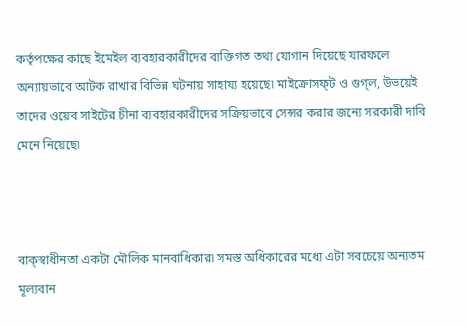কর্তৃপক্ষের কাছে ‍ইমেইল ব্যবহারকারীদের ব্যক্তিগত ‍তথ্য যোগান দিয়েছে যারফলে অন্যায়ভাবে ‍আটক রাখার বিভিন্ন ঘটনায় সাহায্য হয়েছে৷ মাইক্রোসফ্‌ট ও গুগ্‌ল, উভয়েই তাদের ওয়েব সাইটের চীনা ব্যবহারকারীদের সক্রিয়ভাবে সেন্সর করার জন্যে সরকারী দাবি মেনে নিয়েছে৷



বাক‍্স্বাধীনতা ‍একটা মৌলিক মানবাধিকার৷ সমস্ত অধিকারের মধ্যে ‍এটা ‍সবচেয়ে অন্যতম মূল্যবান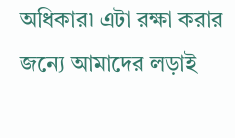অধিকার৷ ‍এটা রক্ষা করার জন্যে ‍আমাদের লড়াই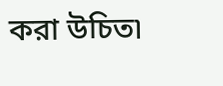করা উচিত৷